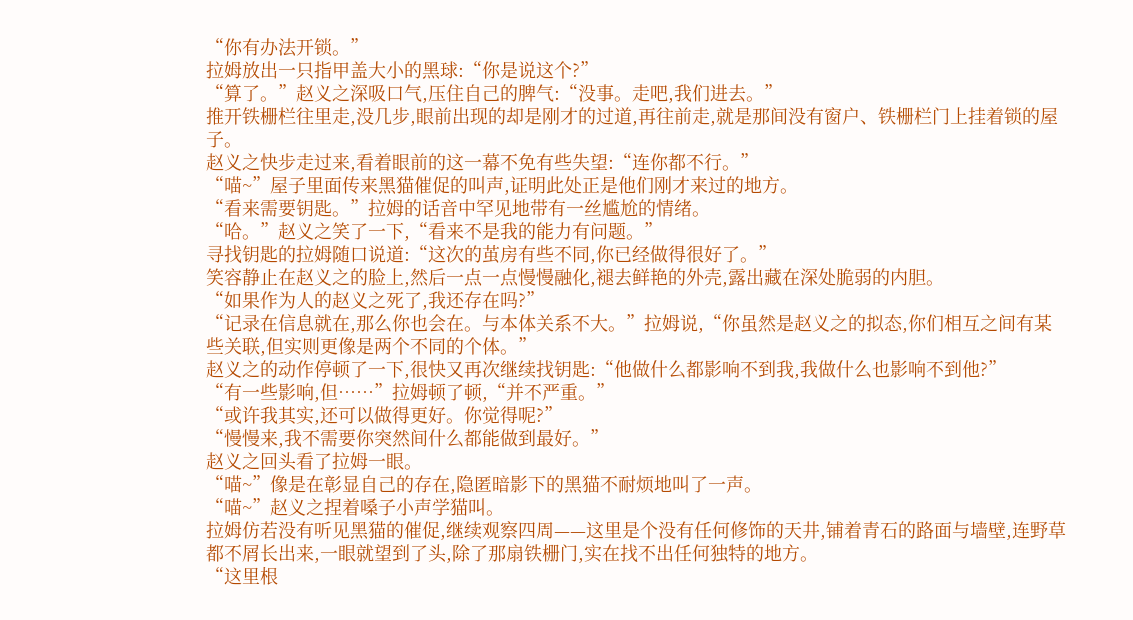“你有办法开锁。”
拉姆放出一只指甲盖大小的黑球:“你是说这个?”
“算了。”赵义之深吸口气,压住自己的脾气:“没事。走吧,我们进去。”
推开铁栅栏往里走,没几步,眼前出现的却是刚才的过道,再往前走,就是那间没有窗户、铁栅栏门上挂着锁的屋子。
赵义之快步走过来,看着眼前的这一幕不免有些失望:“连你都不行。”
“喵~”屋子里面传来黑猫催促的叫声,证明此处正是他们刚才来过的地方。
“看来需要钥匙。”拉姆的话音中罕见地带有一丝尴尬的情绪。
“哈。”赵义之笑了一下,“看来不是我的能力有问题。”
寻找钥匙的拉姆随口说道:“这次的茧房有些不同,你已经做得很好了。”
笑容静止在赵义之的脸上,然后一点一点慢慢融化,褪去鲜艳的外壳,露出藏在深处脆弱的内胆。
“如果作为人的赵义之死了,我还存在吗?”
“记录在信息就在,那么你也会在。与本体关系不大。”拉姆说,“你虽然是赵义之的拟态,你们相互之间有某些关联,但实则更像是两个不同的个体。”
赵义之的动作停顿了一下,很快又再次继续找钥匙:“他做什么都影响不到我,我做什么也影响不到他?”
“有一些影响,但……”拉姆顿了顿,“并不严重。”
“或许我其实,还可以做得更好。你觉得呢?”
“慢慢来,我不需要你突然间什么都能做到最好。”
赵义之回头看了拉姆一眼。
“喵~”像是在彰显自己的存在,隐匿暗影下的黑猫不耐烦地叫了一声。
“喵~”赵义之捏着嗓子小声学猫叫。
拉姆仿若没有听见黑猫的催促,继续观察四周——这里是个没有任何修饰的天井,铺着青石的路面与墙壁,连野草都不屑长出来,一眼就望到了头,除了那扇铁栅门,实在找不出任何独特的地方。
“这里根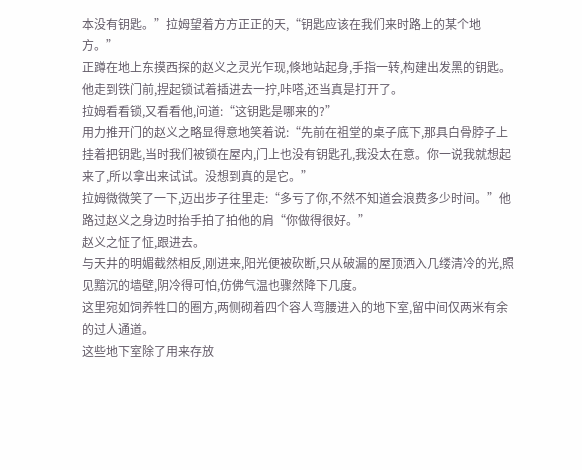本没有钥匙。”拉姆望着方方正正的天,“钥匙应该在我们来时路上的某个地方。”
正蹲在地上东摸西探的赵义之灵光乍现,倏地站起身,手指一转,构建出发黑的钥匙。他走到铁门前,捏起锁试着插进去一拧,咔嗒,还当真是打开了。
拉姆看看锁,又看看他,问道:“这钥匙是哪来的?”
用力推开门的赵义之略显得意地笑着说:“先前在祖堂的桌子底下,那具白骨脖子上挂着把钥匙,当时我们被锁在屋内,门上也没有钥匙孔,我没太在意。你一说我就想起来了,所以拿出来试试。没想到真的是它。”
拉姆微微笑了一下,迈出步子往里走:“多亏了你,不然不知道会浪费多少时间。”他路过赵义之身边时抬手拍了拍他的肩“你做得很好。”
赵义之怔了怔,跟进去。
与天井的明媚截然相反,刚进来,阳光便被砍断,只从破漏的屋顶洒入几缕清冷的光,照见黯沉的墙壁,阴冷得可怕,仿佛气温也骤然降下几度。
这里宛如饲养牲口的圈方,两侧砌着四个容人弯腰进入的地下室,留中间仅两米有余的过人通道。
这些地下室除了用来存放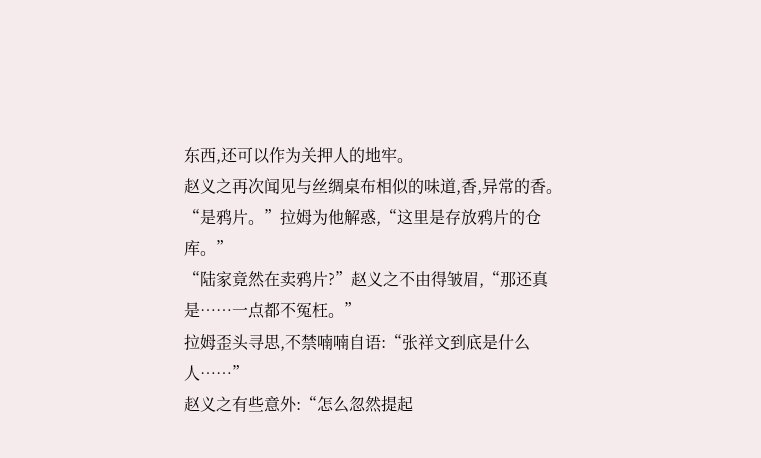东西,还可以作为关押人的地牢。
赵义之再次闻见与丝绸桌布相似的味道,香,异常的香。
“是鸦片。”拉姆为他解惑,“这里是存放鸦片的仓库。”
“陆家竟然在卖鸦片?”赵义之不由得皱眉,“那还真是……一点都不冤枉。”
拉姆歪头寻思,不禁喃喃自语:“张祥文到底是什么人……”
赵义之有些意外:“怎么忽然提起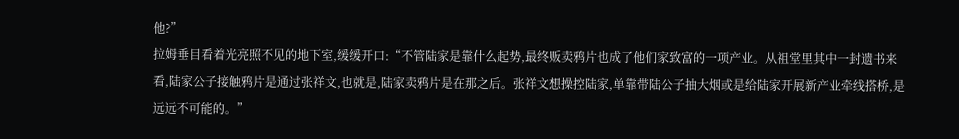他?”
拉姆垂目看着光亮照不见的地下室,缓缓开口:“不管陆家是靠什么起势,最终贩卖鸦片也成了他们家致富的一项产业。从祖堂里其中一封遗书来看,陆家公子接触鸦片是通过张祥文,也就是,陆家卖鸦片是在那之后。张祥文想操控陆家,单靠带陆公子抽大烟或是给陆家开展新产业牵线搭桥,是远远不可能的。”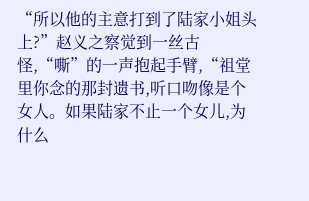“所以他的主意打到了陆家小姐头上?”赵义之察觉到一丝古怪,“嘶”的一声抱起手臂,“祖堂里你念的那封遗书,听口吻像是个女人。如果陆家不止一个女儿,为什么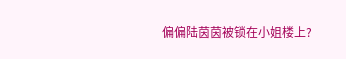偏偏陆茵茵被锁在小姐楼上?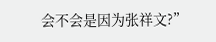会不会是因为张祥文?”